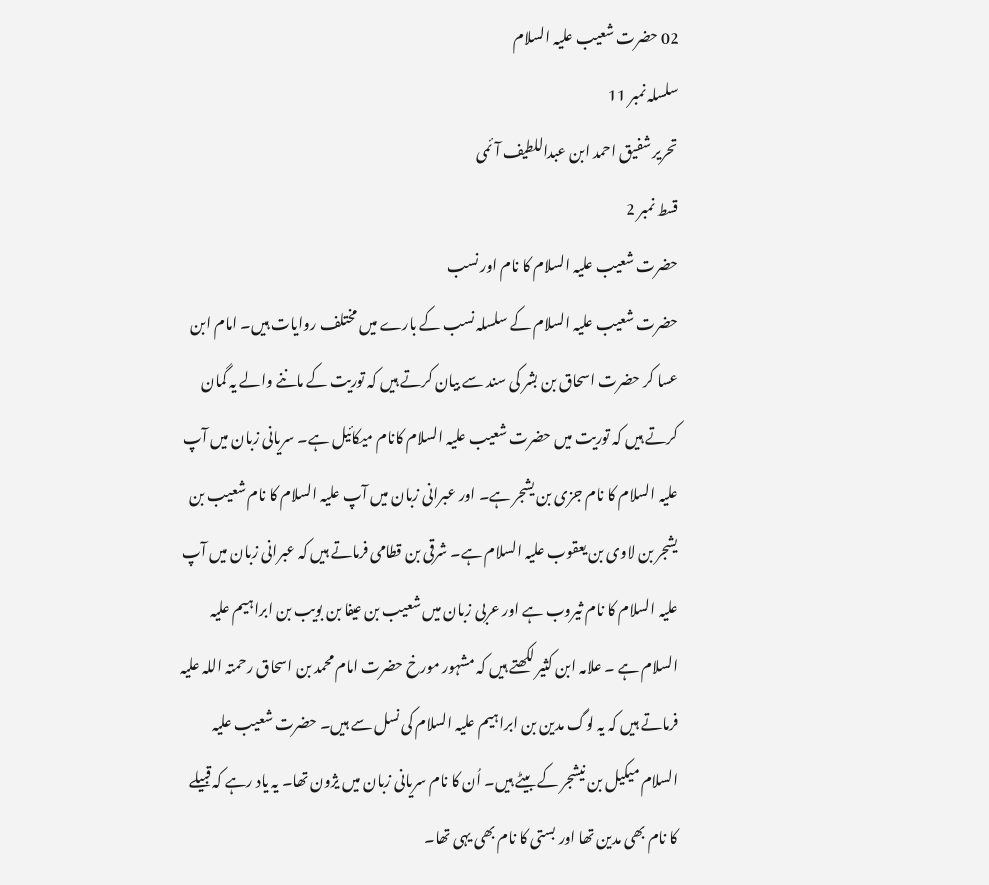02 حضرت شعیب علیہ السلام
سلسلہ نمبر 11
تحریر شفیق احمد ابن عبداللطیف آئمی
قسط نمبر 2
حضرت شعیب علیہ السلام کا نام اور نسب
حضرت شعیب علیہ السلام کے سلسلہ نسب کے بارے میں مختلف روایات ہیں۔ امام ابن عسا کر حضرت اسحاق بن بشر کی سند سے بیان کرتے ہیں کہ توریت کے ماننے والے یہ گمان کرتے ہیں کہ توریت میں حضرت شعیب علیہ السلام کانام میکائیل ہے۔ سریانی زبان میں آپ علیہ السلام کا نام جزی بن یشجر ہے۔ اور عبرانی زبان میں آپ علیہ السلام کا نام شعیب بن یشجر بن لاوی بن یعقوب علیہ السلام ہے۔ شرقی بن قطامی فرماتے ہیں کہ عبرانی زبان میں آپ علیہ السلام کا نام ثیروب ہے اور عربی زبان میں شعیب بن عیفا بن بویب بن ابراہیم علیہ السلام ہے ۔ علامہ ابن کثیر لکھتے ہیں کہ مشہور مورخ حضرت امام محمد بن اسحاق رحمتہ اللہ علیہ فرماتے ہیں کہ یہ لوگ مدین بن ابراہیم علیہ السلام کی نسل سے ہیں۔ حضرت شعیب علیہ السلام میکیل بن نیشجر کے بیٹے ہیں۔ اُن کا نام سریانی زبان میں یژون تھا۔ یہ یاد رہے کہ قبیلے کا نام بھی مدین تھا اور بستی کا نام بھی یہی تھا۔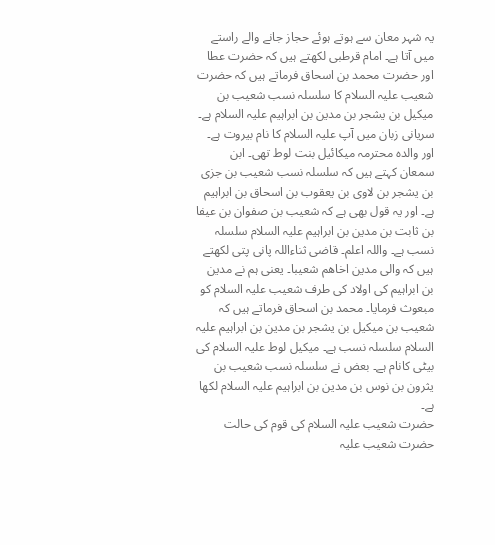یہ شہر معان سے ہوتے ہوئے حجاز جانے والے راستے میں آتا ہے۔ امام قرطبی لکھتے ہیں کہ حضرت عطا اور حضرت محمد بن اسحاق فرماتے ہیں کہ حضرت شعیب علیہ السلام کا سلسلہ نسب شعیب بن میکیل بن یشجر بن مدین بن ابراہیم علیہ السلام ہے۔ سریانی زبان میں آپ علیہ السلام کا نام بیروت ہے۔ اور والدہ محترمہ میکائیل بنت لوط تھی۔ ابن سمعان کہتے ہیں کہ سلسلہ نسب شعیب بن جزی بن یشجر بن لاوی بن یعقوب بن اسحاق بن ابراہیم ہے۔ اور یہ قول بھی ہے کہ شعیب بن صفوان بن عیفا بن ثابت بن مدین بن ابراہیم علیہ السلام سلسلہ نسب ہے۔ واللہ اعلم۔ قاضی ثناءاللہ پانی پتی لکھتے ہیں کہ والی مدین اخاھم شعیبا۔ یعنی ہم نے مدین بن ابراہیم کی اولاد کی طرف شعیب علیہ السلام کو مبعوث فرمایا۔ محمد بن اسحاق فرماتے ہیں کہ شعیب بن میکیل بن یشجر بن مدین بن ابراہیم علیہ السلام سلسلہ نسب ہے۔ میکیل لوط علیہ السلام کی بیٹی کانام ہے۔ بعض نے سلسلہ نسب شعیب بن یثرون بن نوس بن مدین بن ابراہیم علیہ السلام لکھا ہے۔
حضرت شعیب علیہ السلام کی قوم کی حالت
حضرت شعیب علیہ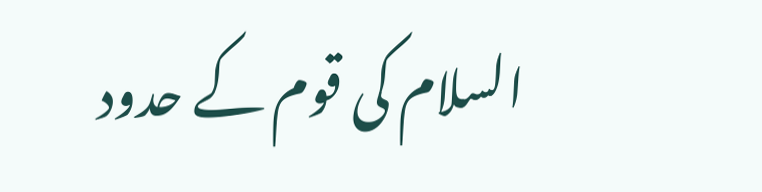السلام کی قوم کے حدود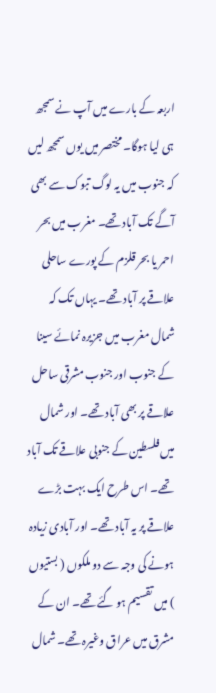اربعہ کے بارے میں آپ نے سمجھ ہی لیا ہوگا۔ مختصر میں یوں سمجھ لیں کہ جنوب میں یہ لوگ تبوک سے بھی آگے تک آباد تھے۔ مغرب میں بحر احمر یا بحر قلزم کے پورے ساحلی علاقے پر آباد تھے۔ یہاں تک کہ شمال مغرب میں جزیرہ نمائے سینا کے جنوب اور جنوب مشرقی ساحل علاقے پر بھی آباد تھے۔ اور شمال میں فلسطین کے جنوبی علاقے تک آباد تھے۔ اس طرح ایک بہت بڑے علاقے پر یہ آباد تھے۔ اور آبادی زیادہ ہونے کی وجہ سے دو ملکوں ( بستیوں ) میں تقسیم ہو گئے تھے۔ ان کے مشرق میں عراق وغیرہ تھے۔ شمال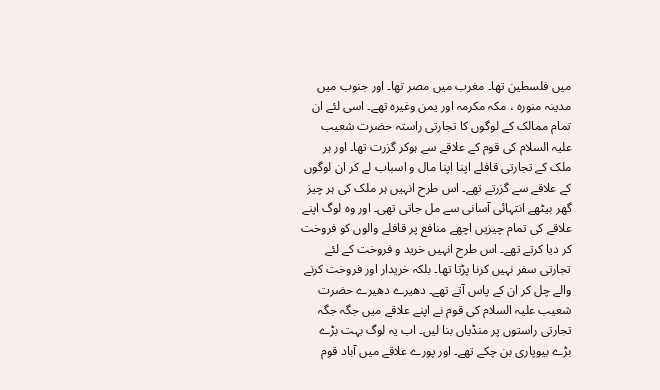میں فلسطین تھا۔ مغرب میں مصر تھا۔ اور جنوب میں مدینہ منورہ ، مکہ مکرمہ اور یمن وغیرہ تھے۔ اسی لئے ان تمام ممالک کے لوگوں کا تجارتی راستہ حضرت شعیب علیہ السلام کی قوم کے علاقے سے ہوکر گزرت تھا۔ اور ہر ملک کے تجارتی قافلے اپنا اپنا مال و اسباب لے کر ان لوگوں کے علاقے سے گزرتے تھے۔ اس طرح انہیں ہر ملک کی ہر چیز گھر بیٹھے انتہائی آسانی سے مل جاتی تھی۔ اور وہ لوگ اپنے علاقے کی تمام چیزیں اچھے منافع پر قافلے والوں کو فروخت کر دیا کرتے تھے۔ اس طرح انہیں خرید و فروخت کے لئے تجارتی سفر نہیں کرنا پڑتا تھا۔ بلکہ خریدار اور فروخت کرنے والے چل کر ان کے پاس آتے تھے۔ دھیرے دھیرے حضرت شعیب علیہ السلام کی قوم نے اپنے علاقے میں جگہ جگہ تجارتی راستوں پر منڈیاں بنا لیں۔ اب یہ لوگ بہت بڑے بڑے بیوپاری بن چکے تھے۔ اور پورے علاقے میں آباد قوم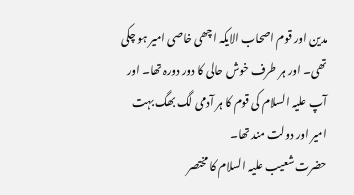مدین اور قوم اصحاب الایکہ اچھی خاصی امیر ہو چکی تھی۔ اور ہر طرف خوش حالی کا دور دورہ تھا۔ اور آپ علیہ السلام کی قوم کا ہر آدمی لگ بھگ بہت امیر اور دولت مند تھا۔
حضرت شعیب علیہ السلام کا مختصر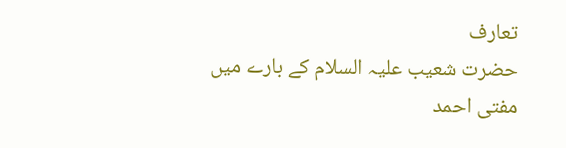تعارف
حضرت شعیب علیہ السلام کے بارے میں مفتی احمد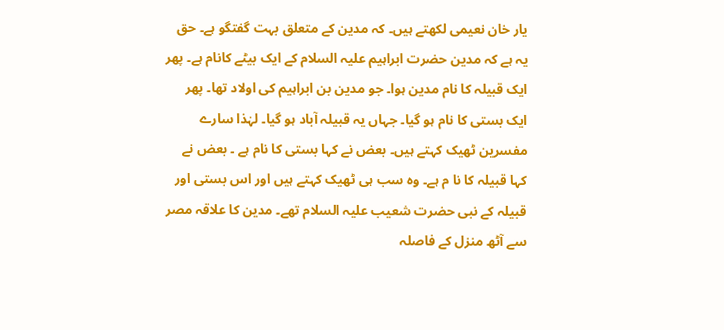یار خان نعیمی لکھتے ہیں۔ کہ مدین کے متعلق بہت گفتگو ہے۔ حق یہ ہے کہ مدین حضرت ابراہیم علیہ السلام کے ایک بیٹے کانام ہے۔ پھر ایک قبیلہ کا نام مدین ہوا۔ جو مدین بن ابراہیم کی اولاد تھا۔ پھر ایک بستی کا نام ہو گیا۔ جہاں یہ قبیلہ آباد ہو گیا۔ لہٰذا سارے مفسرین ٹھیک کہتے ہیں۔ بعض نے کہا بستی کا نام ہے ۔ بعض نے کہا قبیلہ کا نا م ہے۔ وہ سب ہی ٹھیک کہتے ہیں اور اس بستی اور قبیلہ کے نبی حضرت شعیب علیہ السلام تھے۔ مدین کا علاقہ مصر سے آٹھ منزل کے فاصلہ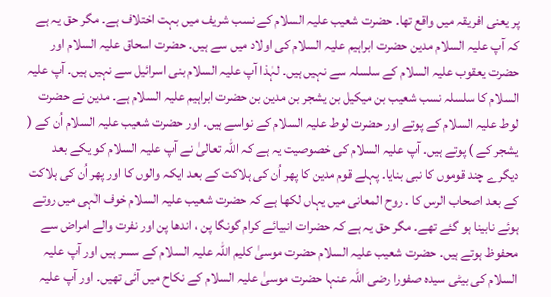پر یعنی افریقہ میں واقع تھا۔ حضرت شعیب علیہ السلام کے نسب شریف میں بہت اختلاف ہے۔ مگر حق یہ ہے کہ آپ علیہ السلام مدین حضرت ابراہیم علیہ السلام کی اولاد میں سے ہیں۔ حضرت اسحاق علیہ السلام اور حضرت یعقوب علیہ السلام کے سلسلہ سے نہیں ہیں۔ لہٰذا آپ علیہ السلام بنی اسرائیل سے نہیں ہیں۔ آپ علیہ السلام کا سلسلہ نسب شعیب بن میکیل بن یشجر بن مدین بن حضرت ابراہیم علیہ السلام ہے۔ مدین نے حضرت لوط علیہ السلام کے پوتے اور حضرت لوط علیہ السلام کے نواسے ہیں۔ اور حضرت شعیب علیہ السلام اُن کے ( یشجر کے ) پوتے ہیں۔ آپ علیہ السلام کی خصوصیت یہ ہے کہ اللہ تعالیٰ نے آپ علیہ السلام کو یکے بعد دیگرے چند قوموں کا نبی بنایا۔ پہلے قوم مدین کا پھر اُن کی ہلاکت کے بعد ایکہ والوں کا اور پھر اُن کی ہلاکت کے بعد اصحاب الرس کا ۔ روح المعانی میں یہاں لکھا ہے کہ حضرت شعیب علیہ السلام خوف الٰہی میں روتے ہوئے نابینا ہو گئے تھے۔ مگر حق یہ ہے کہ حضرات انبیائے کرام گونگا پن ، اندھا پن اور نفرت والے امراض سے محفوظ ہوتے ہیں۔ حضرت شعیب علیہ السلام حضرت موسیٰ کلیم اللہ علیہ السلام کے سسر ہیں اور آپ علیہ السلام کی بیٹی سیدہ صفورا رضی اللہ عنہا حضرت موسیٰ علیہ السلام کے نکاح میں آئی تھیں۔ اور آپ علیہ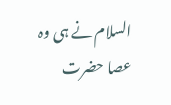السلام نے ہی وہ عصا حضرت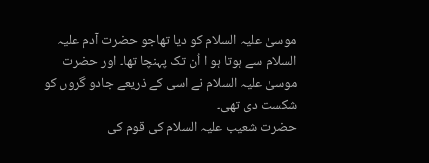موسیٰ علیہ السلام کو دیا تھاجو حضرت آدم علیہ السلام سے ہوتا ہو ا اُن تک پہنچا تھا۔ اور حضرت موسیٰ علیہ السلام نے اسی کے ذریعے جادو گروں کو شکست دی تھی۔
حضرت شعیب علیہ السلام کی قوم کی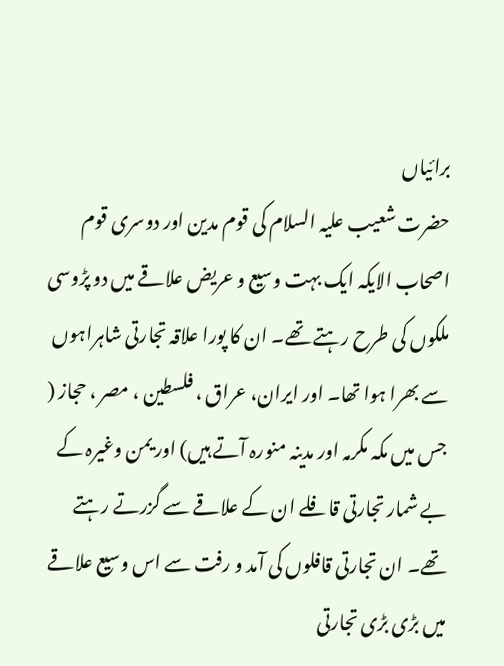برائیاں
حضرت شعیب علیہ السلام کی قوم مدین اور دوسری قوم اصحاب الایکہ ایک بہت وسیع و عریض علاقے میں دو پڑوسی ملکوں کی طرح رہتے تھے۔ ان کا پورا علاقہ تجارتی شاہراہوں سے بھرا ہوا تھا۔ اور ایران، عراق ، فلسطین ، مصر ، حجاز ( جس میں مکہ مکرمہ اور مدینہ منورہ آتے ہیں) اور یمن وغیرہ کے بے شمار تجارتی قافلے ان کے علاقے سے گزرتے رہتے تھے۔ ان تجارتی قافلوں کی آمد و رفت سے اس وسیع علاقے میں بڑی بڑی تجارتی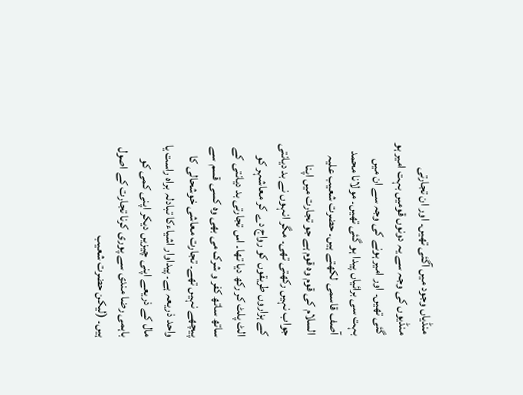منڈیاں وجود میں آگئی تھیں۔ اور ان تجارتی منڈیوں کی وجہ سے یہ دونوں قومیں بہت امیر ہو گئی تھیں۔ اور امیر ہونے کی وجہ سے ان میں بہت سی برائیاں پیدا ہو گئی تھیں۔ مولانا محمد آصف قاسمی لکھتے ہیں۔ حضرت شعیب علیہ السلام کی قوم وہ قوم ہے جو تجارت میں اپنا جواب نہیں رکھتی تھی۔ مگر انہوں نے بد دیانتی کے ہزاروں طریقوں کو رواج دے کر معاشہر کو الٹ پلٹ کر رکھ دیا تھا۔ اس تجارتی بد دیانتی کے ساتھ ساتھ کفر و شرک می بھی وہ کسی قسم سے پیچھے نہیں تھے۔ تجارت معاشی خوشحالی کا واحد ذریعہ ہے۔ پیداوار اشیاءکا تبادلہ براہ راست یا مال کے ذریعے اپنی چیزیں دیکر اپنی کمی کو باہمی رضا مندی سے پوری کرنا تجارت کے اصول ہیں۔ (لیکن حضرت شعیب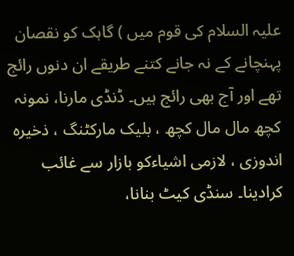علیہ السلام کی قوم میں ) گاہک کو نقصان پہنچانے کے نہ جانے کتنے طریقے ان دنوں رائج تھے اور آج بھی رائج ہیں۔ ڈنڈی مارنا، نمونہ کچھ مال مال کچھ ، بلیک مارکٹنگ ، ذخیرہ اندوزی ، لازمی اشیاءکو بازار سے غائب کرادینا۔ سنڈی کیٹ بنانا،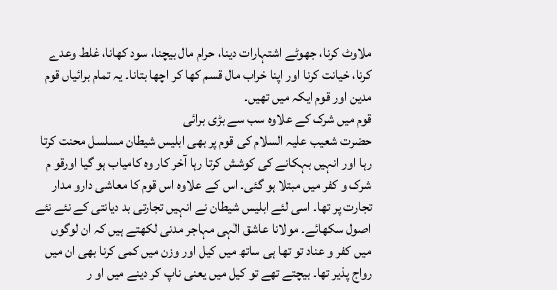ملاوٹ کرنا، جھوٹے اشتہارات دینا، حرام مال بیچنا، سود کھانا، غلط وعدے کرنا، خیانت کرنا اور اپنا خراب مال قسم کھا کر اچھا بتانا۔ یہ تمام برائیاں قوم مدین اور قوم ایکہ میں تھیں۔
قوم میں شرک کے علاوہ سب سے بڑی برائی
حضرت شعیب علیہ السلام کی قوم پر بھی ابلیس شیطان مسلسل محنت کرتا رہا اور انہیں بہکانے کی کوشش کرتا رہا آخر کار وہ کامیاب ہو گیا اورقو م شرک و کفر میں مبتلا ہو گئی۔ اس کے علاوہ اس قوم کا معاشی دارو مدار تجارت پر تھا۔ اسی لئے ابلیس شیطان نے انہیں تجارتی بد دیانتی کے نئے نئے اصول سکھائے۔ مولانا عاشق الٰہی مہاجر مدنی لکھتے ہیں کہ ان لوگوں میں کفر و عناد تو تھا ہی ساتھ میں کیل اور وزن میں کمی کرنا بھی ان میں رواج پذیر تھا۔ بیچتے تھے تو کیل میں یعنی ناپ کر دینے میں او ر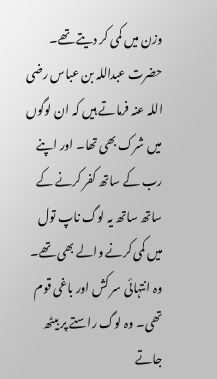وزن میں کمی کر دیتے تھے۔ حضرت عبداللہ بن عباس رضی اللہ عنہ فرماتے ہیں کہ ان لوگوں میں شرک بھی تھا۔ اور اپنے رب کے ساتھ کفر کرنے کے ساتھ ساتھ یہ لوگ ناپ تول میں کمی کرنے والے بھی تھے۔ وہ انتہائی سر کش اور باغی قوم تھی۔ وہ لوگ راستے پر بیٹھ جاتے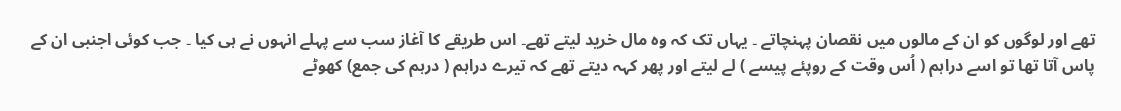تھے اور لوگوں کو ان کے مالوں میں نقصان پہنچاتے ۔ یہاں تک کہ وہ مال خرید لیتے تھے۔ اس طریقے کا آغاز سب سے پہلے انہوں نے ہی کیا ۔ جب کوئی اجنبی ان کے پاس آتا تھا تو اسے دراہم ( اُس وقت کے روپئے پیسے ) لے لیتے اور پھر کہہ دیتے تھے کہ تیرے دراہم ( درہم کی جمع) کھوٹے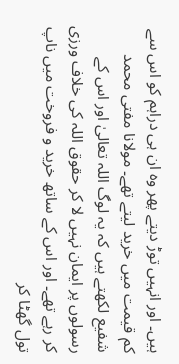ہیں۔ اور انہیں توڑ دیتے پھر وہ ان ہی دراہم کو اس سے کم قیمت میں خرید لیتے تھے۔ مولانا مفتی محمد شفیع لکھتے ہیں کہ یہ لوگ اللہ تعالیٰ اور اس کے رسولوں پر ایمان نہیں لا کر حقوق اللہ کی خلاف ورزی کر رہے تھے۔ اور اس کے ساتھ خرید و فروخت میں ناپ تول گھٹا کر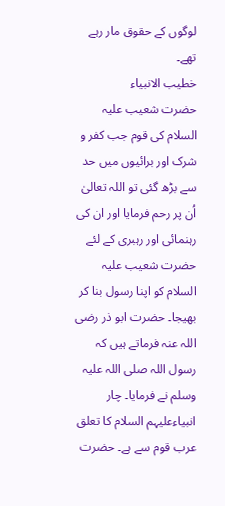لوگوں کے حقوق مار رہے تھے۔
خطیب الانبیاء
حضرت شعیب علیہ السلام کی قوم جب کفر و شرک اور برائیوں میں حد سے بڑھ گئی تو اللہ تعالیٰ اُن پر رحم فرمایا اور ان کی رہنمائی اور رہبری کے لئے حضرت شعیب علیہ السلام کو اپنا رسول بنا کر بھیجا۔ حضرت ابو ذر رضی اللہ عنہ فرماتے ہیں کہ رسول اللہ صلی اللہ علیہ وسلم نے فرمایا۔ چار انبیاءعلیہم السلام کا تعلق عرب قوم سے ہے۔ حضرت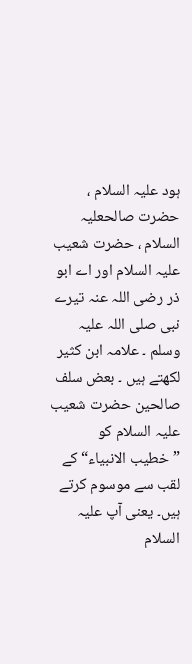ہود علیہ السلام ، حضرت صالحعلیہ السلام ، حضرت شعیب علیہ السلام اور اے ابو ذر رضی اللہ عنہ تیرے نبی صلی اللہ علیہ وسلم ۔ علامہ ابن کثیر لکھتے ہیں ۔ بعض سلف صالحین حضرت شعیب علیہ السلام کو ”خطیب الانبیاء“ کے لقب سے موسوم کرتے ہیں۔ یعنی آپ علیہ السلام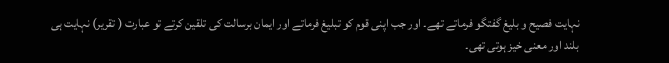نہایت فصیح و بلیغ گفتگو فرماتے تھے۔ اور جب اپنی قوم کو تبلیغ فرماتے اور ایمان برسالت کی تلقین کرتے تو عبارت ( تقریر) نہایت ہی بلند اور معنی خیز ہوتی تھی۔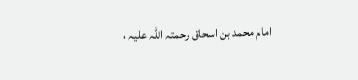امام محمد بن اسحاق رحمتہ اللہ علیہ ،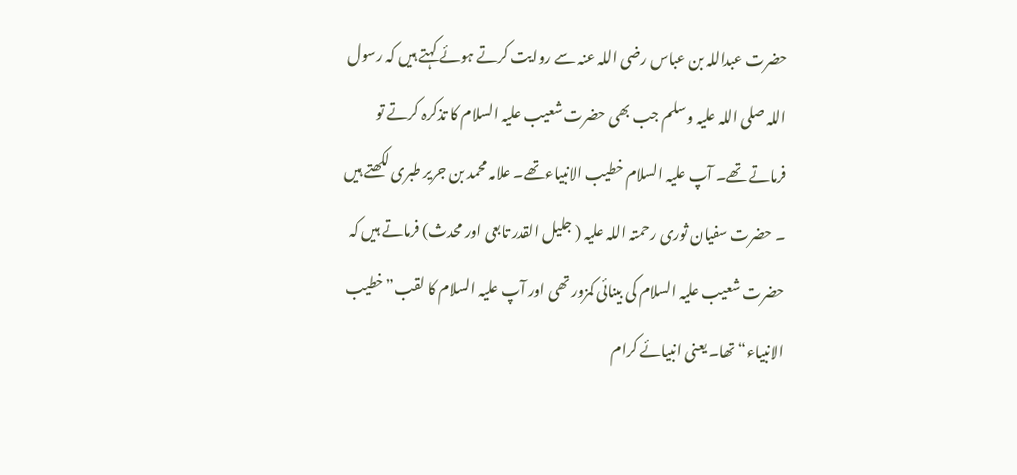حضرت عبداللہ بن عباس رضی اللہ عنہ سے روایت کرتے ہوئے کہتے ہیں کہ رسول اللہ صلی اللہ علیہ وسلم جب بھی حضرت شعیب علیہ السلام کا تذکرہ کرتے تو فرماتے تھے۔ آپ علیہ السلام خطیب الانبیاءتھے۔ علامہ محمد بن جریر طبری لکھتے ہیں ۔ حضرت سفیان ثوری رحمتہ اللہ علیہ ( جلیل القدر تابعی اور محدث) فرماتے ہیں کہ حضرت شعیب علیہ السلام کی بینائی کمزور تھی اور آپ علیہ السلام کا لقب”خطیب الانبیاء“ تھا۔ یعنی انبیائے کرام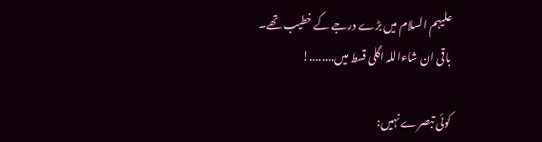علیہم السلام میں بڑے درجے کے خطیب تھے۔
باقی ان شاءاللہ اگلی قسط میں........!

کوئی تبصرے نہیں: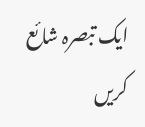ایک تبصرہ شائع کریں